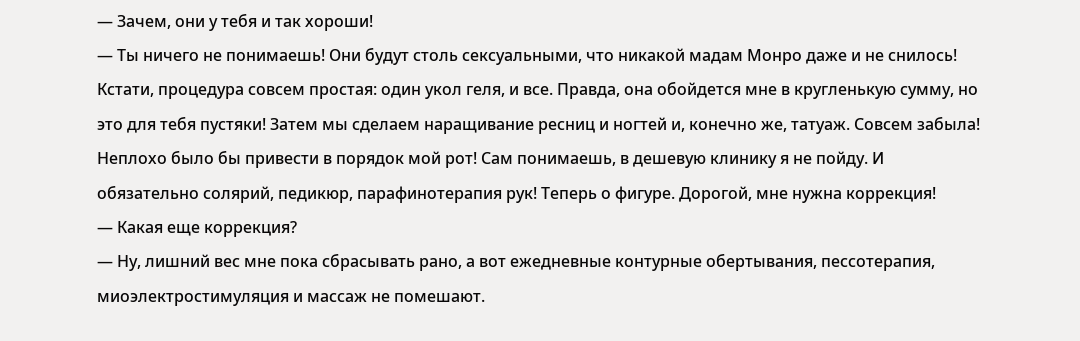— Зачем, они у тебя и так хороши!
— Ты ничего не понимаешь! Они будут столь сексуальными, что никакой мадам Монро даже и не снилось! Кстати, процедура совсем простая: один укол геля, и все. Правда, она обойдется мне в кругленькую сумму, но это для тебя пустяки! Затем мы сделаем наращивание ресниц и ногтей и, конечно же, татуаж. Совсем забыла! Неплохо было бы привести в порядок мой рот! Сам понимаешь, в дешевую клинику я не пойду. И обязательно солярий, педикюр, парафинотерапия рук! Теперь о фигуре. Дорогой, мне нужна коррекция!
— Какая еще коррекция?
— Ну, лишний вес мне пока сбрасывать рано, а вот ежедневные контурные обертывания, пессотерапия, миоэлектростимуляция и массаж не помешают.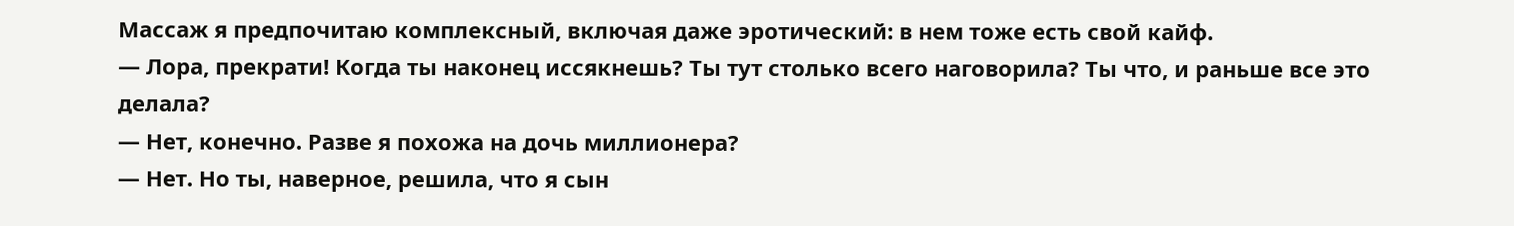Массаж я предпочитаю комплексный, включая даже эротический: в нем тоже есть свой кайф.
— Лора, прекрати! Когда ты наконец иссякнешь? Ты тут столько всего наговорила? Ты что, и раньше все это делала?
— Нет, конечно. Разве я похожа на дочь миллионера?
— Нет. Но ты, наверное, решила, что я сын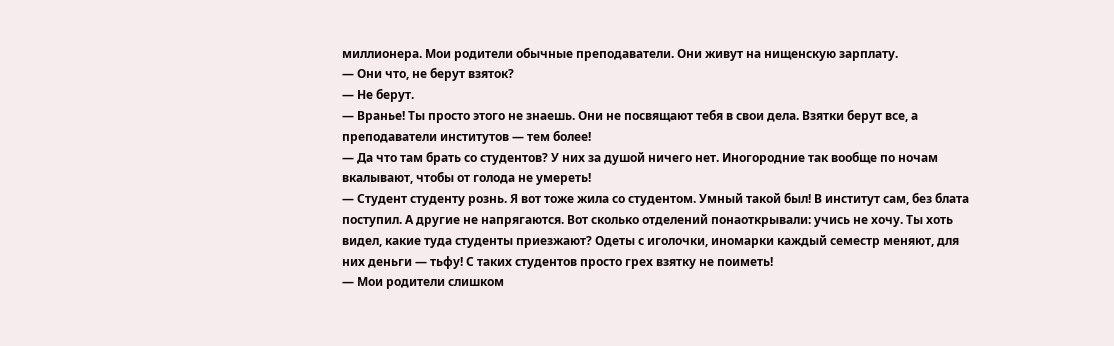миллионера. Мои родители обычные преподаватели. Они живут на нищенскую зарплату.
— Они что, не берут взяток?
— Не берут.
— Вранье! Ты просто этого не знаешь. Они не посвящают тебя в свои дела. Взятки берут все, а преподаватели институтов — тем более!
— Да что там брать со студентов? У них за душой ничего нет. Иногородние так вообще по ночам вкалывают, чтобы от голода не умереть!
— Студент студенту рознь. Я вот тоже жила со студентом. Умный такой был! В институт сам, без блата поступил. А другие не напрягаются. Вот сколько отделений понаоткрывали: учись не хочу. Ты хоть видел, какие туда студенты приезжают? Одеты с иголочки, иномарки каждый семестр меняют, для них деньги — тьфу! С таких студентов просто грех взятку не поиметь!
— Мои родители слишком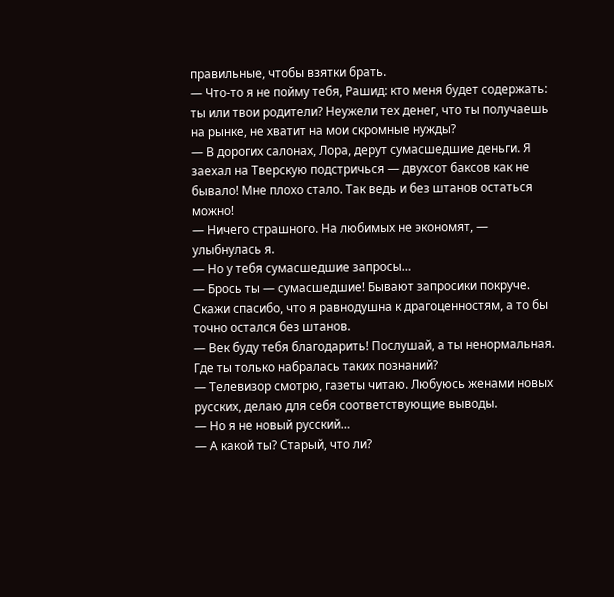правильные, чтобы взятки брать.
— Что-то я не пойму тебя, Рашид: кто меня будет содержать: ты или твои родители? Неужели тех денег, что ты получаешь на рынке, не хватит на мои скромные нужды?
— В дорогих салонах, Лора, дерут сумасшедшие деньги. Я заехал на Тверскую подстричься — двухсот баксов как не бывало! Мне плохо стало. Так ведь и без штанов остаться можно!
— Ничего страшного. На любимых не экономят, — улыбнулась я.
— Но у тебя сумасшедшие запросы…
— Брось ты — сумасшедшие! Бывают запросики покруче. Скажи спасибо, что я равнодушна к драгоценностям, а то бы точно остался без штанов.
— Век буду тебя благодарить! Послушай, а ты ненормальная. Где ты только набралась таких познаний?
— Телевизор смотрю, газеты читаю. Любуюсь женами новых русских, делаю для себя соответствующие выводы.
— Но я не новый русский…
— А какой ты? Старый, что ли?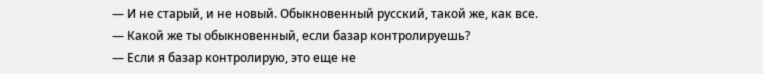— И не старый, и не новый. Обыкновенный русский, такой же, как все.
— Какой же ты обыкновенный, если базар контролируешь?
— Если я базар контролирую, это еще не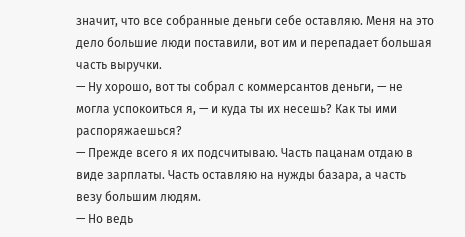значит, что все собранные деньги себе оставляю. Меня на это дело большие люди поставили, вот им и перепадает большая часть выручки.
— Ну хорошо, вот ты собрал с коммерсантов деньги, — не могла успокоиться я, — и куда ты их несешь? Как ты ими распоряжаешься?
— Прежде всего я их подсчитываю. Часть пацанам отдаю в виде зарплаты. Часть оставляю на нужды базара, а часть везу большим людям.
— Но ведь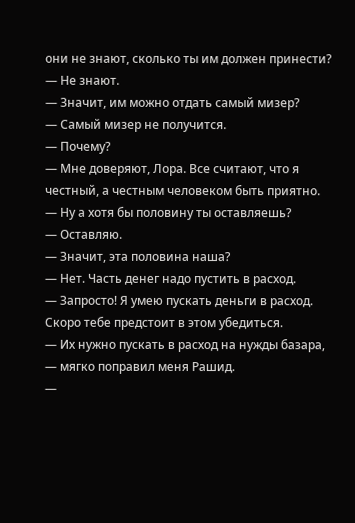они не знают, сколько ты им должен принести?
— Не знают.
— Значит, им можно отдать самый мизер?
— Самый мизер не получится.
— Почему?
— Мне доверяют, Лора. Все считают, что я честный, а честным человеком быть приятно.
— Ну а хотя бы половину ты оставляешь?
— Оставляю.
— Значит, эта половина наша?
— Нет. Часть денег надо пустить в расход.
— Запросто! Я умею пускать деньги в расход. Скоро тебе предстоит в этом убедиться.
— Их нужно пускать в расход на нужды базара, — мягко поправил меня Рашид.
—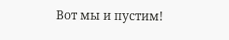Вот мы и пустим!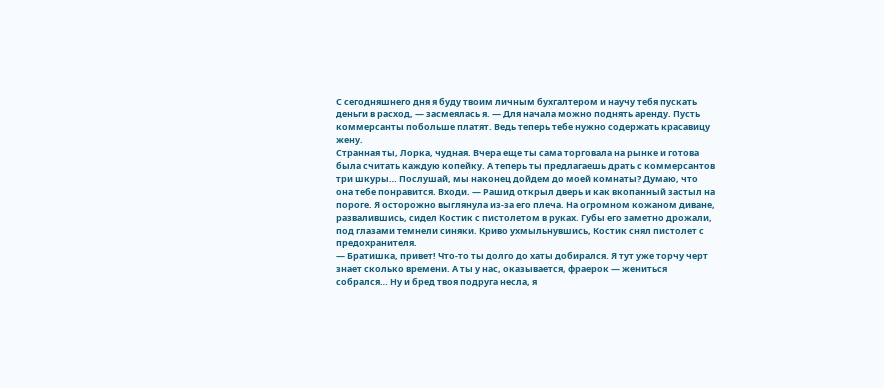С сегодняшнего дня я буду твоим личным бухгалтером и научу тебя пускать деньги в расход, — засмеялась я. — Для начала можно поднять аренду. Пусть коммерсанты побольше платят. Ведь теперь тебе нужно содержать красавицу жену.
Странная ты, Лорка, чудная. Вчера еще ты сама торговала на рынке и готова была считать каждую копейку. А теперь ты предлагаешь драть с коммерсантов три шкуры… Послушай, мы наконец дойдем до моей комнаты? Думаю, что она тебе понравится. Входи. — Рашид открыл дверь и как вкопанный застыл на пороге. Я осторожно выглянула из-за его плеча. На огромном кожаном диване, развалившись, сидел Костик с пистолетом в руках. Губы его заметно дрожали, под глазами темнели синяки. Криво ухмыльнувшись, Костик снял пистолет с предохранителя.
— Братишка, привет! Что-то ты долго до хаты добирался. Я тут уже торчу черт знает сколько времени. А ты у нас, оказывается, фраерок — жениться собрался… Ну и бред твоя подруга несла, я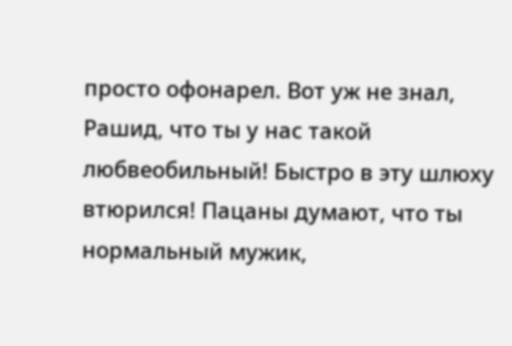просто офонарел. Вот уж не знал, Рашид, что ты у нас такой любвеобильный! Быстро в эту шлюху втюрился! Пацаны думают, что ты нормальный мужик,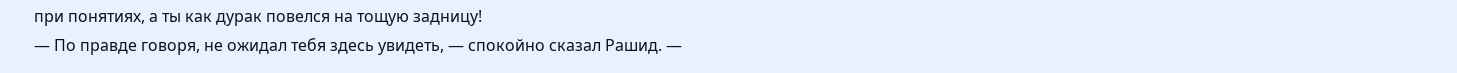при понятиях, а ты как дурак повелся на тощую задницу!
— По правде говоря, не ожидал тебя здесь увидеть, — спокойно сказал Рашид. —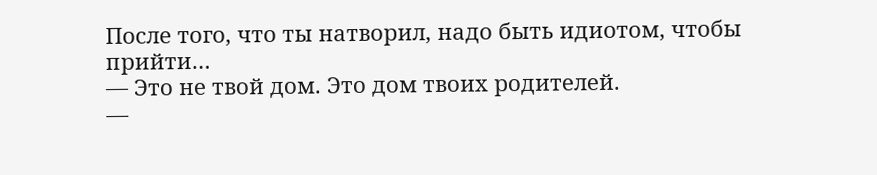После того, что ты натворил, надо быть идиотом, чтобы прийти…
— Это не твой дом. Это дом твоих родителей.
—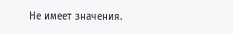Не имеет значения.